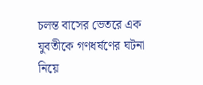চলন্ত বাসের ভেতরে এক যুবতীকে গণধর্ষণের ঘটনা নিয়ে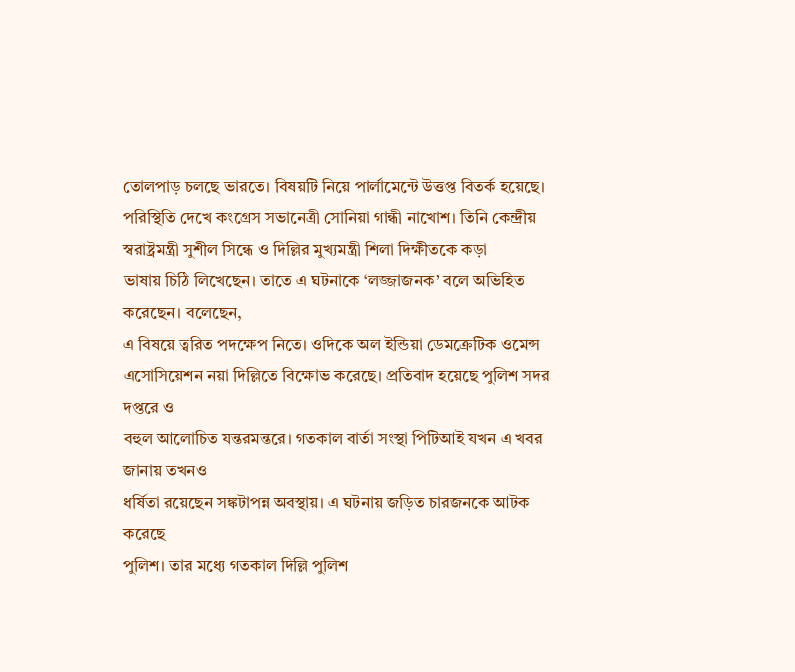তোলপাড় চলছে ভারতে। বিষয়টি নিয়ে পার্লামেন্টে উত্তপ্ত বিতর্ক হয়েছে।
পরিস্থিতি দেখে কংগ্রেস সভানেত্রী সোনিয়া গান্ধী নাখোশ। তিনি কেন্দ্রীয়
স্বরাষ্ট্রমন্ত্রী সুশীল সিন্ধে ও দিল্লির মুখ্যমন্ত্রী শিলা দিক্ষীতকে কড়া
ভাষায় চিঠি লিখেছেন। তাতে এ ঘটনাকে ‘লজ্জাজনক’ বলে অভিহিত করেছেন। বলেছেন,
এ বিষয়ে ত্বরিত পদক্ষেপ নিতে। ওদিকে অল ইন্ডিয়া ডেমক্রেটিক ওমেন্স
এসোসিয়েশন নয়া দিল্লিতে বিক্ষোভ করেছে। প্রতিবাদ হয়েছে পুলিশ সদর দপ্তরে ও
বহুল আলোচিত যন্তরমন্তরে। গতকাল বার্তা সংস্থা পিটিআই যখন এ খবর জানায় তখনও
ধর্ষিতা রয়েছেন সঙ্কটাপন্ন অবস্থায়। এ ঘটনায় জড়িত চারজনকে আটক করেছে
পুলিশ। তার মধ্যে গতকাল দিল্লি পুলিশ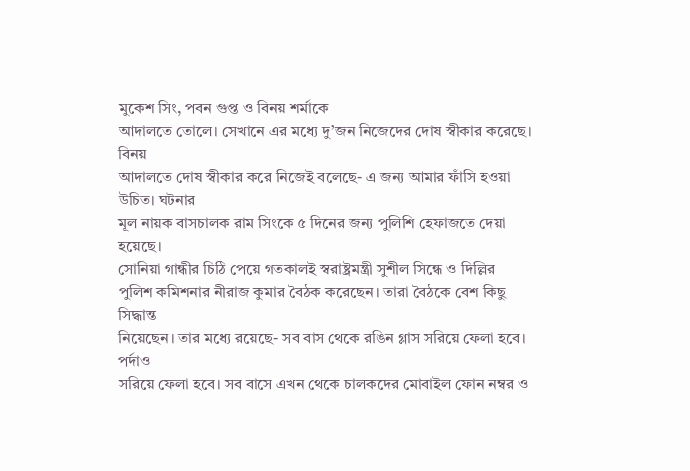মুকেশ সিং, পবন গুপ্ত ও বিনয় শর্মাকে
আদালতে তোলে। সেখানে এর মধ্যে দু’জন নিজেদের দোষ স্বীকার করেছে। বিনয়
আদালতে দোষ স্বীকার করে নিজেই বলেছে- এ জন্য আমার ফাঁসি হওয়া উচিত। ঘটনার
মূল নায়ক বাসচালক রাম সিংকে ৫ দিনের জন্য পুলিশি হেফাজতে দেয়া হয়েছে।
সোনিয়া গান্ধীর চিঠি পেয়ে গতকালই স্বরাষ্ট্রমন্ত্রী সুশীল সিন্ধে ও দিল্লির
পুলিশ কমিশনার নীরাজ কুমার বৈঠক করেছেন। তারা বৈঠকে বেশ কিছু সিদ্ধান্ত
নিয়েছেন। তার মধ্যে রয়েছে- সব বাস থেকে রঙিন গ্লাস সরিয়ে ফেলা হবে। পর্দাও
সরিয়ে ফেলা হবে। সব বাসে এখন থেকে চালকদের মোবাইল ফোন নম্বর ও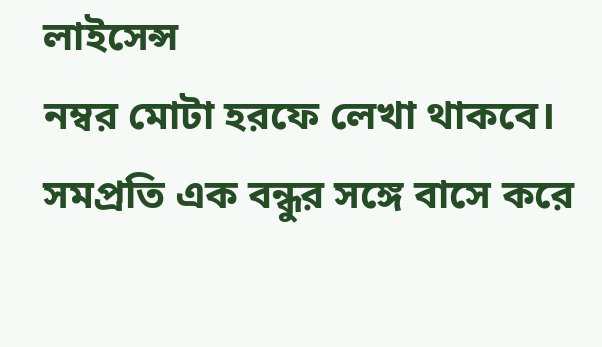লাইসেন্স
নম্বর মোটা হরফে লেখা থাকবে। সমপ্রতি এক বন্ধুর সঙ্গে বাসে করে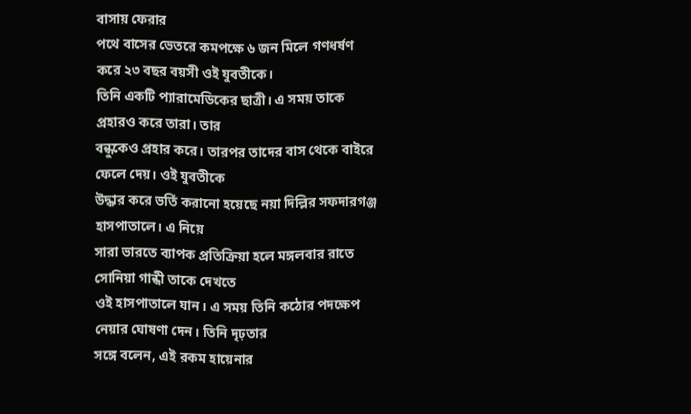বাসায় ফেরার
পথে বাসের ভেতরে কমপক্ষে ৬ জন মিলে গণধর্ষণ করে ২৩ বছর বয়সী ওই যুবতীকে।
তিনি একটি প্যারামেডিকের ছাত্রী। এ সময় তাকে প্রহারও করে তারা। তার
বন্ধুকেও প্রহার করে। তারপর তাদের বাস থেকে বাইরে ফেলে দেয়। ওই যুবতীকে
উদ্ধার করে ভর্তি করানো হয়েছে নয়া দিল্লির সফদারগঞ্জ হাসপাতালে। এ নিয়ে
সারা ভারতে ব্যাপক প্রতিক্রিয়া হলে মঙ্গলবার রাতে সোনিয়া গান্ধী তাকে দেখতে
ওই হাসপাতালে যান। এ সময় তিনি কঠোর পদক্ষেপ নেয়ার ঘোষণা দেন। তিনি দৃঢ়তার
সঙ্গে বলেন, এই রকম হায়েনার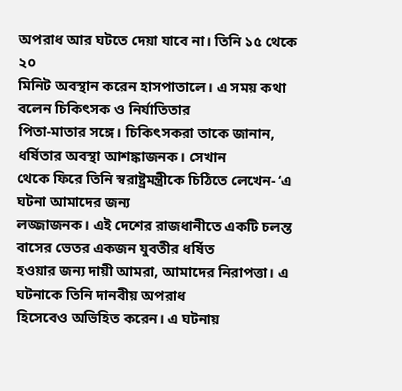অপরাধ আর ঘটতে দেয়া যাবে না। তিনি ১৫ থেকে ২০
মিনিট অবস্থান করেন হাসপাতালে। এ সময় কথা বলেন চিকিৎসক ও নির্যাতিতার
পিতা-মাতার সঙ্গে। চিকিৎসকরা তাকে জানান, ধর্ষিতার অবস্থা আশঙ্কাজনক। সেখান
থেকে ফিরে তিনি স্বরাষ্ট্রমন্ত্রীকে চিঠিতে লেখেন- ‘এ ঘটনা আমাদের জন্য
লজ্জাজনক। এই দেশের রাজধানীতে একটি চলন্ত বাসের ভেতর একজন যুবতীর ধর্ষিত
হওয়ার জন্য দায়ী আমরা, আমাদের নিরাপত্তা। এ ঘটনাকে তিনি দানবীয় অপরাধ
হিসেবেও অভিহিত করেন। এ ঘটনায়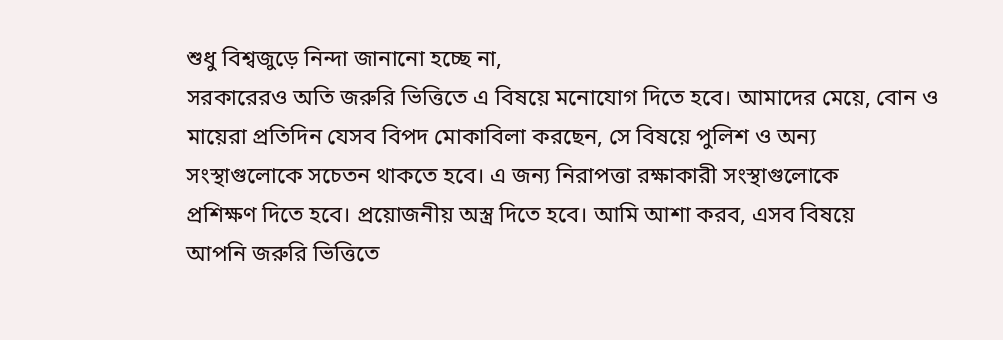শুধু বিশ্বজুড়ে নিন্দা জানানো হচ্ছে না,
সরকারেরও অতি জরুরি ভিত্তিতে এ বিষয়ে মনোযোগ দিতে হবে। আমাদের মেয়ে, বোন ও
মায়েরা প্রতিদিন যেসব বিপদ মোকাবিলা করছেন, সে বিষয়ে পুলিশ ও অন্য
সংস্থাগুলোকে সচেতন থাকতে হবে। এ জন্য নিরাপত্তা রক্ষাকারী সংস্থাগুলোকে
প্রশিক্ষণ দিতে হবে। প্রয়োজনীয় অস্ত্র দিতে হবে। আমি আশা করব, এসব বিষয়ে
আপনি জরুরি ভিত্তিতে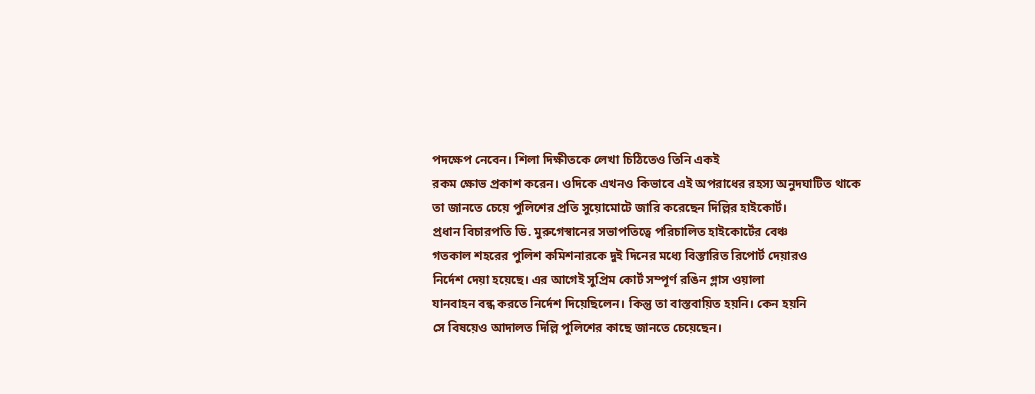পদক্ষেপ নেবেন। শিলা দিক্ষীতকে লেখা চিঠিতেও তিনি একই
রকম ক্ষোভ প্রকাশ করেন। ওদিকে এখনও কিভাবে এই অপরাধের রহস্য অনুদঘাটিত থাকে
তা জানতে চেয়ে পুলিশের প্রতি সুয়োমোটে জারি করেছেন দিল্লির হাইকোর্ট।
প্রধান বিচারপতি ডি. মুরুগেস্বানের সভাপতিত্বে পরিচালিত হাইকোর্টের বেঞ্চ
গতকাল শহরের পুলিশ কমিশনারকে দুই দিনের মধ্যে বিস্তারিত রিপোর্ট দেয়ারও
নির্দেশ দেয়া হয়েছে। এর আগেই সুপ্রিম কোর্ট সম্পূর্ণ রঙিন গ্লাস ওয়ালা
যানবাহন বন্ধ করতে নির্দেশ দিয়েছিলেন। কিন্তু তা বাস্তবায়িত হয়নি। কেন হয়নি
সে বিষয়েও আদালত দিল্লি পুলিশের কাছে জানতে চেয়েছেন।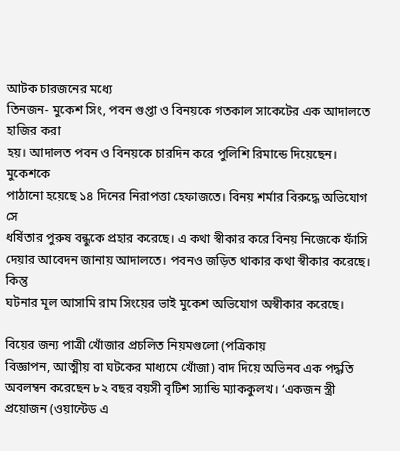আটক চারজনের মধ্যে
তিনজন- মুকেশ সিং, পবন গুপ্তা ও বিনয়কে গতকাল সাকেটের এক আদালতে হাজির করা
হয়। আদালত পবন ও বিনয়কে চারদিন করে পুলিশি রিমান্ডে দিয়েছেন। মুকেশকে
পাঠানো হয়েছে ১৪ দিনের নিরাপত্তা হেফাজতে। বিনয় শর্মার বিরুদ্ধে অভিযোগ সে
ধর্ষিতার পুরুষ বন্ধুকে প্রহার করেছে। এ কথা স্বীকার করে বিনয় নিজেকে ফাঁসি
দেয়ার আবেদন জানায় আদালতে। পবনও জড়িত থাকার কথা স্বীকার করেছে। কিন্তু
ঘটনার মূল আসামি রাম সিংয়ের ভাই মুকেশ অভিযোগ অস্বীকার করেছে।

বিয়ের জন্য পাত্রী খোঁজার প্রচলিত নিয়মগুলো (পত্রিকায়
বিজ্ঞাপন, আত্মীয় বা ঘটকের মাধ্যমে খোঁজা) বাদ দিয়ে অভিনব এক পদ্ধতি
অবলম্বন করেছেন ৮২ বছর বয়সী বৃটিশ স্যান্ডি ম্যাককুলখ। ‘একজন স্ত্রী
প্রয়োজন (ওয়ান্টেড এ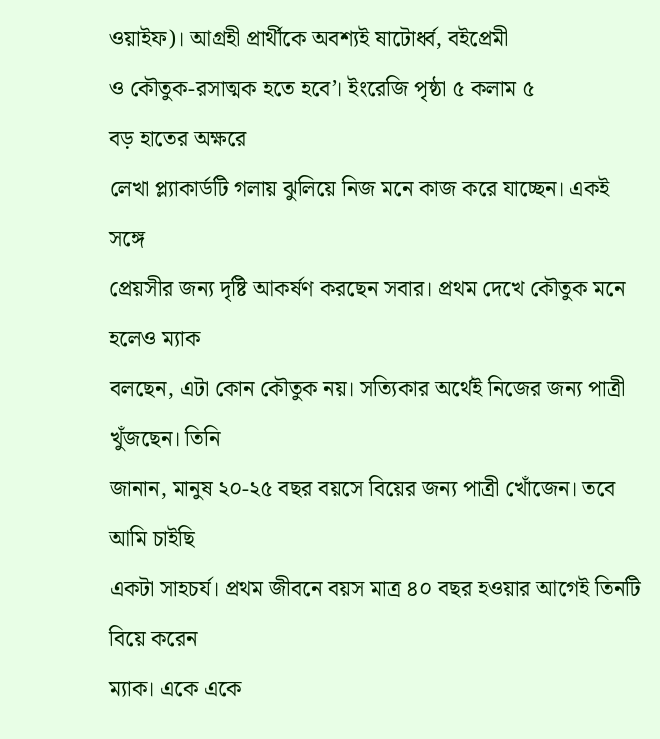ওয়াইফ)। আগ্রহী প্রার্থীকে অবশ্যই ষাটোর্ধ্ব, বইপ্রেমী
ও কৌতুক-রসাত্মক হতে হবে’। ইংরেজি পৃষ্ঠা ৫ কলাম ৫
বড় হাতের অক্ষরে
লেখা প্ল্যাকার্ডটি গলায় ঝুলিয়ে নিজ মনে কাজ করে যাচ্ছেন। একই সঙ্গে
প্রেয়সীর জন্য দৃষ্টি আকর্ষণ করছেন সবার। প্রথম দেখে কৌতুক মনে হলেও ম্যাক
বলছেন, এটা কোন কৌতুক নয়। সত্যিকার অর্থেই নিজের জন্য পাত্রী খুঁজছেন। তিনি
জানান, মানুষ ২০-২৫ বছর বয়সে বিয়ের জন্য পাত্রী খোঁজেন। তবে আমি চাইছি
একটা সাহচর্য। প্রথম জীবনে বয়স মাত্র ৪০ বছর হওয়ার আগেই তিনটি বিয়ে করেন
ম্যাক। একে একে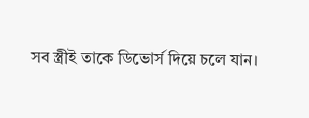সব স্ত্রীই তাকে ডিভোর্স দিয়ে চলে যান।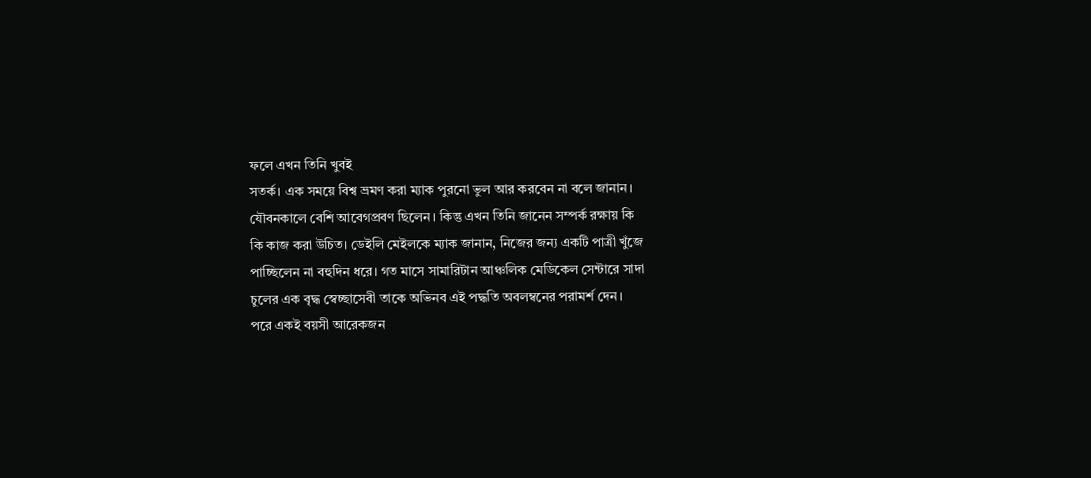ফলে এখন তিনি খুবই
সতর্ক। এক সময়ে বিশ্ব ভ্রমণ করা ম্যাক পুরনো ভুল আর করবেন না বলে জানান।
যৌবনকালে বেশি আবেগপ্রবণ ছিলেন। কিন্তু এখন তিনি জানেন সম্পর্ক রক্ষায় কি
কি কাজ করা উচিত। ডেইলি মেইলকে ম্যাক জানান, নিজের জন্য একটি পাত্রী খুঁজে
পাচ্ছিলেন না বহুদিন ধরে। গত মাসে সামারিটান আঞ্চলিক মেডিকেল সেন্টারে সাদা
চুলের এক বৃদ্ধ স্বেচ্ছাসেবী তাকে অভিনব এই পদ্ধতি অবলম্বনের পরামর্শ দেন।
পরে একই বয়সী আরেকজন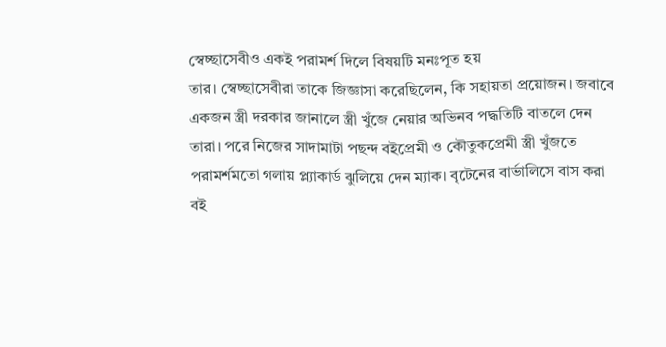স্বেচ্ছাসেবীও একই পরামর্শ দিলে বিষয়টি মনঃপূত হয়
তার। স্বেচ্ছাসেবীরা তাকে জিজ্ঞাসা করেছিলেন, কি সহায়তা প্রয়োজন। জবাবে
একজন স্ত্রী দরকার জানালে স্ত্রী খুঁজে নেয়ার অভিনব পদ্ধতিটি বাতলে দেন
তারা। পরে নিজের সাদামাটা পছন্দ বইপ্রেমী ও কৌতুকপ্রেমী স্ত্রী খুঁজতে
পরামর্শমতো গলায় প্ল্যাকার্ড ঝুলিয়ে দেন ম্যাক। বৃটেনের বার্ভালিসে বাস করা
বই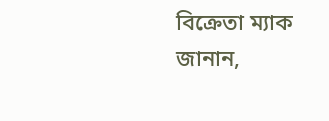বিক্রেতা ম্যাক জানান,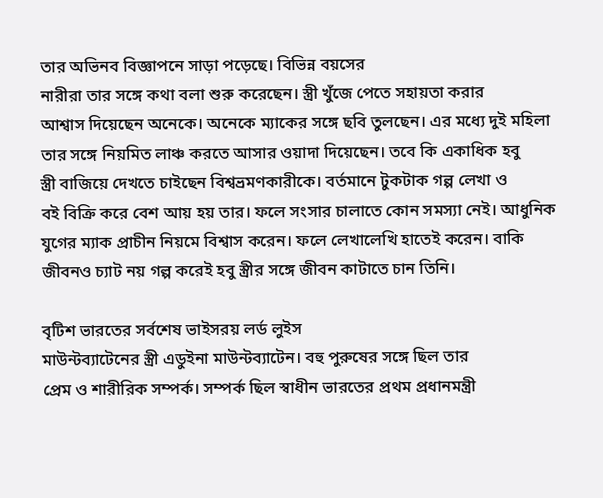তার অভিনব বিজ্ঞাপনে সাড়া পড়েছে। বিভিন্ন বয়সের
নারীরা তার সঙ্গে কথা বলা শুরু করেছেন। স্ত্রী খুঁজে পেতে সহায়তা করার
আশ্বাস দিয়েছেন অনেকে। অনেকে ম্যাকের সঙ্গে ছবি তুলছেন। এর মধ্যে দুই মহিলা
তার সঙ্গে নিয়মিত লাঞ্চ করতে আসার ওয়াদা দিয়েছেন। তবে কি একাধিক হবু
স্ত্রী বাজিয়ে দেখতে চাইছেন বিশ্বভ্রমণকারীকে। বর্তমানে টুকটাক গল্প লেখা ও
বই বিক্রি করে বেশ আয় হয় তার। ফলে সংসার চালাতে কোন সমস্যা নেই। আধুনিক
যুগের ম্যাক প্রাচীন নিয়মে বিশ্বাস করেন। ফলে লেখালেখি হাতেই করেন। বাকি
জীবনও চ্যাট নয় গল্প করেই হবু স্ত্রীর সঙ্গে জীবন কাটাতে চান তিনি।

বৃটিশ ভারতের সর্বশেষ ভাইসরয় লর্ড লুইস
মাউন্টব্যাটেনের স্ত্রী এডুইনা মাউন্টব্যাটেন। বহু পুরুষের সঙ্গে ছিল তার
প্রেম ও শারীরিক সম্পর্ক। সম্পর্ক ছিল স্বাধীন ভারতের প্রথম প্রধানমন্ত্রী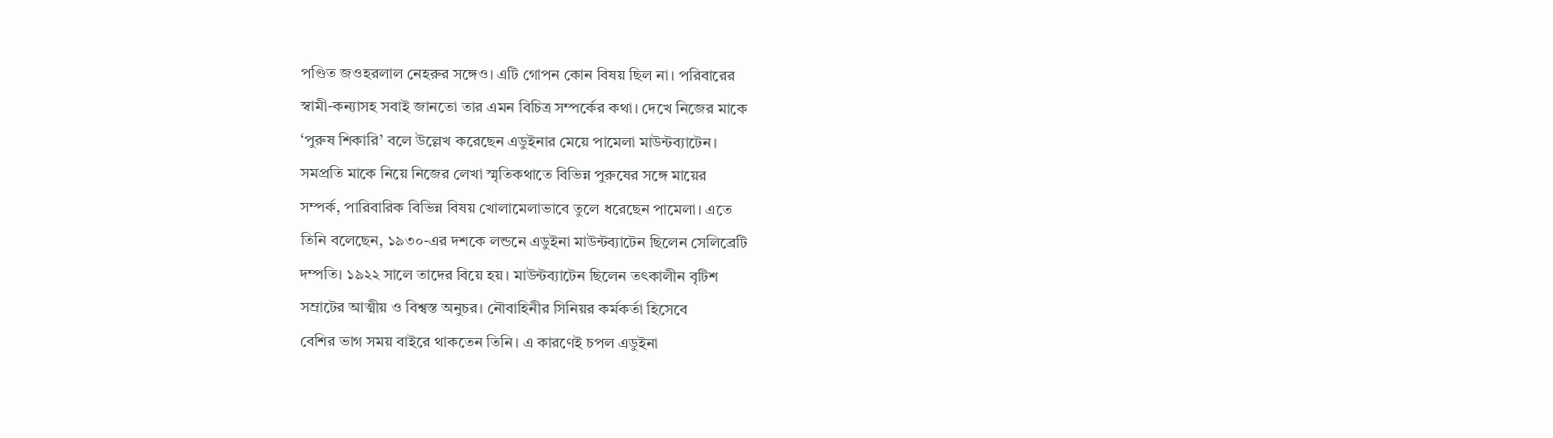পণ্ডিত জওহরলাল নেহরুর সঙ্গেও। এটি গোপন কোন বিষয় ছিল না। পরিবারের
স্বামী-কন্যাসহ সবাই জানতো তার এমন বিচিত্র সম্পর্কের কথা। দেখে নিজের মাকে
‘পুরুষ শিকারি’ বলে উল্লেখ করেছেন এডুইনার মেয়ে পামেলা মাউন্টব্যাটেন।
সমপ্রতি মাকে নিয়ে নিজের লেখা স্মৃতিকথাতে বিভিন্ন পুরুষের সঙ্গে মায়ের
সম্পর্ক, পারিবারিক বিভিন্ন বিষয় খোলামেলাভাবে তুলে ধরেছেন পামেলা। এতে
তিনি বলেছেন, ১৯৩০-এর দশকে লন্ডনে এডুইনা মাউন্টব্যাটেন ছিলেন সেলিব্রেটি
দম্পতি। ১৯২২ সালে তাদের বিয়ে হয়। মাউন্টব্যাটেন ছিলেন তৎকালীন বৃটিশ
সম্রাটের আত্মীয় ও বিশ্বস্ত অনুচর। নৌবাহিনীর সিনিয়র কর্মকর্তা হিসেবে
বেশির ভাগ সময় বাইরে থাকতেন তিনি। এ কারণেই চপল এডুইনা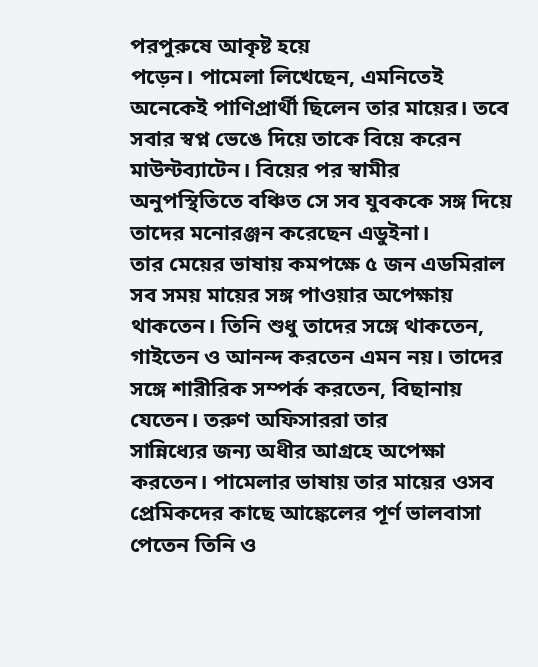পরপুরুষে আকৃষ্ট হয়ে
পড়েন। পামেলা লিখেছেন, এমনিতেই অনেকেই পাণিপ্রার্থী ছিলেন তার মায়ের। তবে
সবার স্বপ্ন ভেঙে দিয়ে তাকে বিয়ে করেন মাউন্টব্যাটেন। বিয়ের পর স্বামীর
অনুপস্থিতিতে বঞ্চিত সে সব যুবককে সঙ্গ দিয়ে তাদের মনোরঞ্জন করেছেন এডুইনা।
তার মেয়ের ভাষায় কমপক্ষে ৫ জন এডমিরাল সব সময় মায়ের সঙ্গ পাওয়ার অপেক্ষায়
থাকতেন। তিনি শুধু তাদের সঙ্গে থাকতেন, গাইতেন ও আনন্দ করতেন এমন নয়। তাদের
সঙ্গে শারীরিক সম্পর্ক করতেন, বিছানায় যেতেন। তরুণ অফিসাররা তার
সান্নিধ্যের জন্য অধীর আগ্রহে অপেক্ষা করতেন। পামেলার ভাষায় তার মায়ের ওসব
প্রেমিকদের কাছে আঙ্কেলের পূর্ণ ভালবাসা পেতেন তিনি ও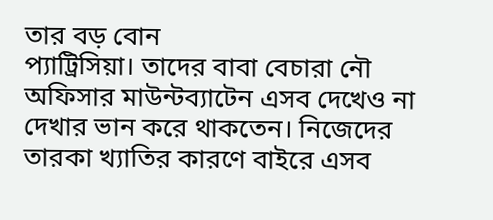তার বড় বোন
প্যাট্রিসিয়া। তাদের বাবা বেচারা নৌ অফিসার মাউন্টব্যাটেন এসব দেখেও না
দেখার ভান করে থাকতেন। নিজেদের তারকা খ্যাতির কারণে বাইরে এসব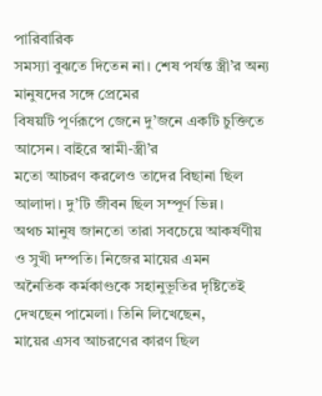পারিবারিক
সমস্যা বুঝতে দিতেন না। শেষ পর্যন্ত স্ত্রী’র অন্য মানুষদের সঙ্গে প্রেমের
বিষয়টি পূর্ণরূপে জেনে দু’জনে একটি চুক্তিতে আসেন। বাইরে স্বামী-স্ত্রী’র
মতো আচরণ করলেও তাদের বিছানা ছিল আলাদা। দু’টি জীবন ছিল সম্পূর্ণ ভিন্ন।
অথচ মানুষ জানতো তারা সবচেয়ে আকর্ষণীয় ও সুখী দম্পতি। নিজের মায়ের এমন
অনৈতিক কর্মকাণ্ডকে সহানুভূতির দৃষ্টিতেই দেখছেন পামেলা। তিনি লিখেছেন,
মায়ের এসব আচরণের কারণ ছিল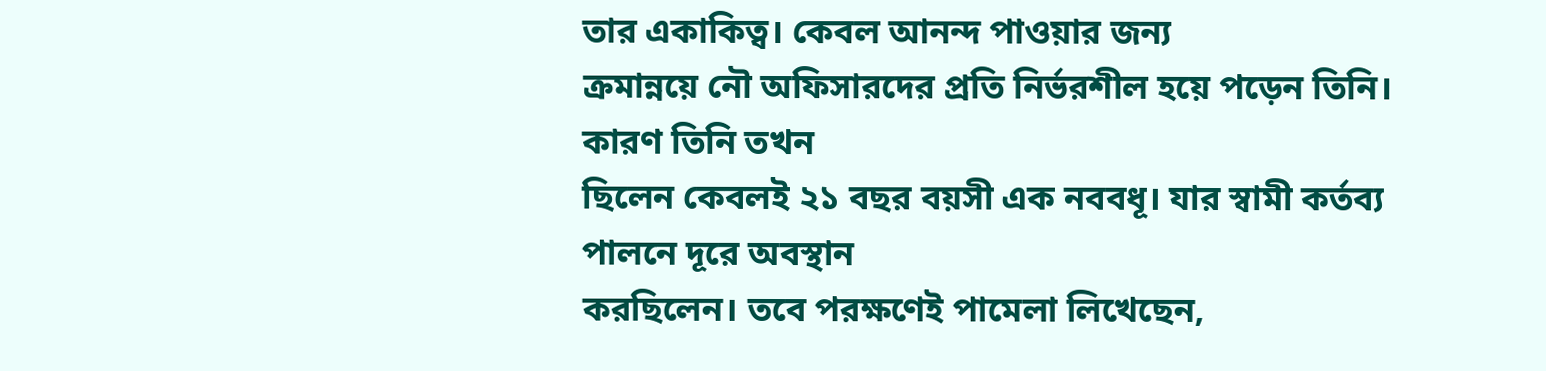তার একাকিত্ব। কেবল আনন্দ পাওয়ার জন্য
ক্রমান্নয়ে নৌ অফিসারদের প্রতি নির্ভরশীল হয়ে পড়েন তিনি। কারণ তিনি তখন
ছিলেন কেবলই ২১ বছর বয়সী এক নববধূ। যার স্বামী কর্তব্য পালনে দূরে অবস্থান
করছিলেন। তবে পরক্ষণেই পামেলা লিখেছেন,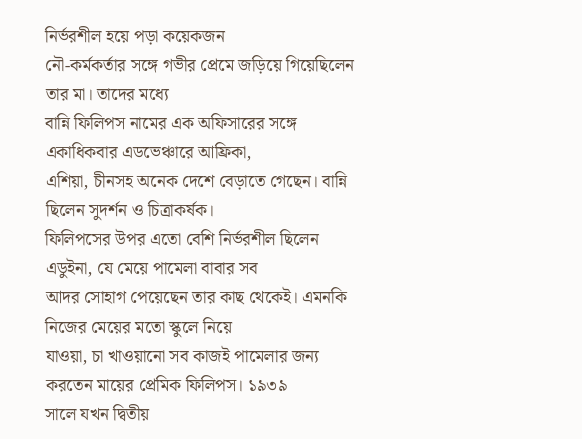নির্ভরশীল হয়ে পড়া কয়েকজন
নৌ-কর্মকর্তার সঙ্গে গভীর প্রেমে জড়িয়ে গিয়েছিলেন তার মা। তাদের মধ্যে
বান্নি ফিলিপস নামের এক অফিসারের সঙ্গে একাধিকবার এডভেঞ্চারে আফ্রিকা,
এশিয়া, চীনসহ অনেক দেশে বেড়াতে গেছেন। বান্নি ছিলেন সুদর্শন ও চিত্রাকর্ষক।
ফিলিপসের উপর এতো বেশি নির্ভরশীল ছিলেন এডুইনা, যে মেয়ে পামেলা বাবার সব
আদর সোহাগ পেয়েছেন তার কাছ থেকেই। এমনকি নিজের মেয়ের মতো স্কুলে নিয়ে
যাওয়া, চা খাওয়ানো সব কাজই পামেলার জন্য করতেন মায়ের প্রেমিক ফিলিপস। ১৯৩৯
সালে যখন দ্বিতীয়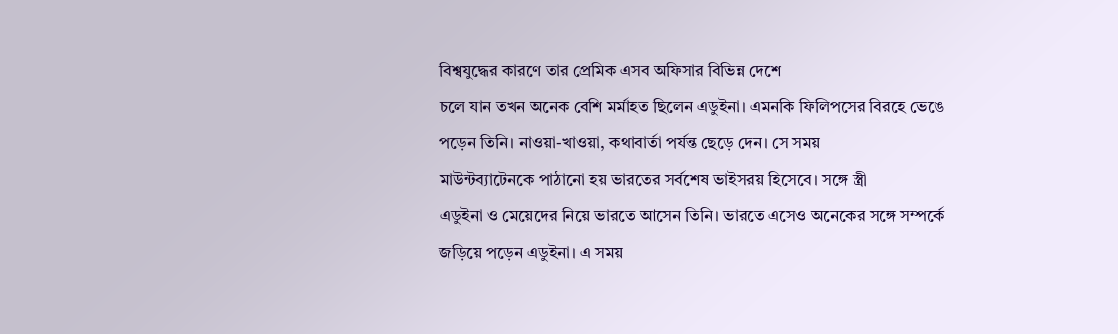বিশ্বযুদ্ধের কারণে তার প্রেমিক এসব অফিসার বিভিন্ন দেশে
চলে যান তখন অনেক বেশি মর্মাহত ছিলেন এডুইনা। এমনকি ফিলিপসের বিরহে ভেঙে
পড়েন তিনি। নাওয়া-খাওয়া, কথাবার্তা পর্যন্ত ছেড়ে দেন। সে সময়
মাউন্টব্যাটেনকে পাঠানো হয় ভারতের সর্বশেষ ভাইসরয় হিসেবে। সঙ্গে স্ত্রী
এডুইনা ও মেয়েদের নিয়ে ভারতে আসেন তিনি। ভারতে এসেও অনেকের সঙ্গে সম্পর্কে
জড়িয়ে পড়েন এডুইনা। এ সময়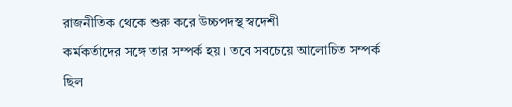রাজনীতিক থেকে শুরু করে উচ্চপদস্থ স্বদেশী
কর্মকর্তাদের সঙ্গে তার সম্পর্ক হয়। তবে সবচেয়ে আলোচিত সম্পর্ক ছিল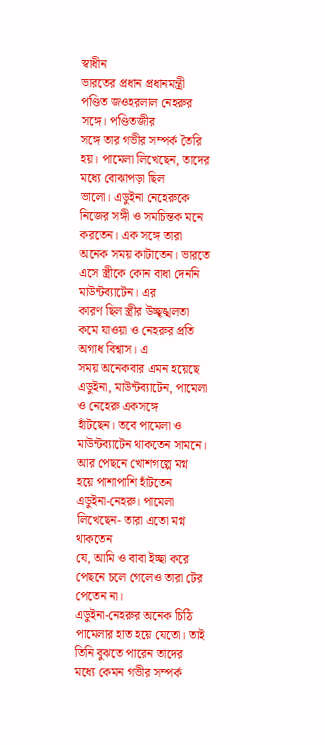স্বাধীন
ভারতের প্রধান প্রধানমন্ত্রী পণ্ডিত জওহরলাল নেহরুর সঙ্গে। পণ্ডিতজীর
সঙ্গে তার গভীর সম্পর্ক তৈরি হয়। পামেলা লিখেছেন, তাদের মধ্যে বোঝাপড়া ছিল
ভালো। এডুইনা নেহেরুকে নিজের সঙ্গী ও সমচিন্তক মনে করতেন। এক সঙ্গে তারা
অনেক সময় কাটাতেন। ভারতে এসে স্ত্রীকে কোন বাধা দেননি মাউন্টব্যাটেন। এর
কারণ ছিল স্ত্রীর উচ্ছৃঙ্খলতা কমে যাওয়া ও নেহরুর প্রতি অগাধ বিশ্বাস। এ
সময় অনেকবার এমন হয়েছে এডুইনা, মাউন্টব্যাটেন, পামেলা ও নেহেরু একসঙ্গে
হাঁটছেন। তবে পামেলা ও মাউন্টব্যাটেন থাকতেন সামনে। আর পেছনে খোশগল্পে মগ্ন
হয়ে পাশাপাশি হাঁটতেন এডুইনা-নেহরু। পামেলা লিখেছেন- তারা এতো মগ্ন থাকতেন
যে, আমি ও বাবা ইচ্ছা করে পেছনে চলে গেলেও তারা টের পেতেন না।
এডুইনা-নেহরুর অনেক চিঠি পামেলার হাত হয়ে যেতো। তাই তিনি বুঝতে পারেন তাদের
মধ্যে কেমন গভীর সম্পর্ক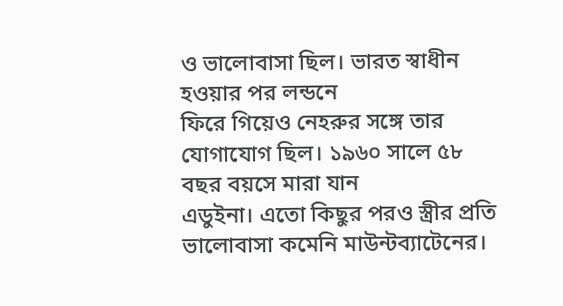ও ভালোবাসা ছিল। ভারত স্বাধীন হওয়ার পর লন্ডনে
ফিরে গিয়েও নেহরুর সঙ্গে তার যোগাযোগ ছিল। ১৯৬০ সালে ৫৮ বছর বয়সে মারা যান
এডুইনা। এতো কিছুর পরও স্ত্রীর প্রতি ভালোবাসা কমেনি মাউন্টব্যাটেনের।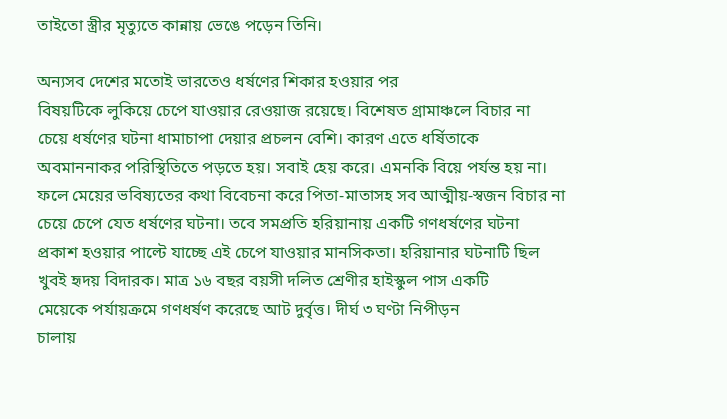তাইতো স্ত্রীর মৃত্যুতে কান্নায় ভেঙে পড়েন তিনি।

অন্যসব দেশের মতোই ভারতেও ধর্ষণের শিকার হওয়ার পর
বিষয়টিকে লুকিয়ে চেপে যাওয়ার রেওয়াজ রয়েছে। বিশেষত গ্রামাঞ্চলে বিচার না
চেয়ে ধর্ষণের ঘটনা ধামাচাপা দেয়ার প্রচলন বেশি। কারণ এতে ধর্ষিতাকে
অবমাননাকর পরিস্থিতিতে পড়তে হয়। সবাই হেয় করে। এমনকি বিয়ে পর্যন্ত হয় না।
ফলে মেয়ের ভবিষ্যতের কথা বিবেচনা করে পিতা-মাতাসহ সব আত্মীয়-স্বজন বিচার না
চেয়ে চেপে যেত ধর্ষণের ঘটনা। তবে সমপ্রতি হরিয়ানায় একটি গণধর্ষণের ঘটনা
প্রকাশ হওয়ার পাল্টে যাচ্ছে এই চেপে যাওয়ার মানসিকতা। হরিয়ানার ঘটনাটি ছিল
খুবই হৃদয় বিদারক। মাত্র ১৬ বছর বয়সী দলিত শ্রেণীর হাইস্কুল পাস একটি
মেয়েকে পর্যায়ক্রমে গণধর্ষণ করেছে আট দুর্বৃত্ত। দীর্ঘ ৩ ঘণ্টা নিপীড়ন
চালায়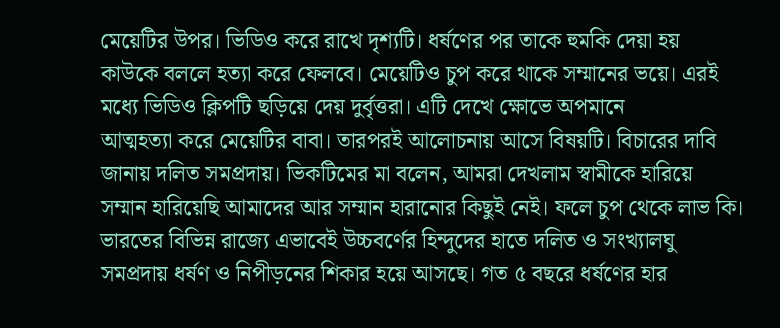মেয়েটির উপর। ভিডিও করে রাখে দৃশ্যটি। ধর্ষণের পর তাকে হুমকি দেয়া হয়
কাউকে বললে হত্যা করে ফেলবে। মেয়েটিও চুপ করে থাকে সম্মানের ভয়ে। এরই
মধ্যে ভিডিও ক্লিপটি ছড়িয়ে দেয় দুর্বৃত্তরা। এটি দেখে ক্ষোভে অপমানে
আত্মহত্যা করে মেয়েটির বাবা। তারপরই আলোচনায় আসে বিষয়টি। বিচারের দাবি
জানায় দলিত সমপ্রদায়। ভিকটিমের মা বলেন, আমরা দেখলাম স্বামীকে হারিয়ে
সম্মান হারিয়েছি আমাদের আর সম্মান হারানোর কিছুই নেই। ফলে চুপ থেকে লাভ কি।
ভারতের বিভিন্ন রাজ্যে এভাবেই উচ্চবর্ণের হিন্দুদের হাতে দলিত ও সংখ্যালঘু
সমপ্রদায় ধর্ষণ ও নিপীড়নের শিকার হয়ে আসছে। গত ৫ বছরে ধর্ষণের হার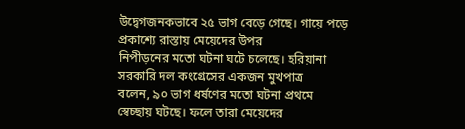উদ্বেগজনকভাবে ২৫ ভাগ বেড়ে গেছে। গায়ে পড়ে প্রকাশ্যে রাস্তায় মেয়েদের উপর
নিপীড়নের মতো ঘটনা ঘটে চলেছে। হরিয়ানা সরকারি দল কংগ্রেসের একজন মুখপাত্র
বলেন, ৯০ ভাগ ধর্ষণের মতো ঘটনা প্রথমে স্বেচ্ছায় ঘটছে। ফলে তারা মেয়েদের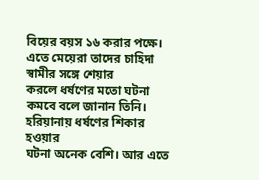বিয়ের বয়স ১৬ করার পক্ষে। এতে মেয়েরা তাদের চাহিদা স্বামীর সঙ্গে শেয়ার
করলে ধর্ষণের মতো ঘটনা কমবে বলে জানান তিনি। হরিয়ানায় ধর্ষণের শিকার হওয়ার
ঘটনা অনেক বেশি। আর এতে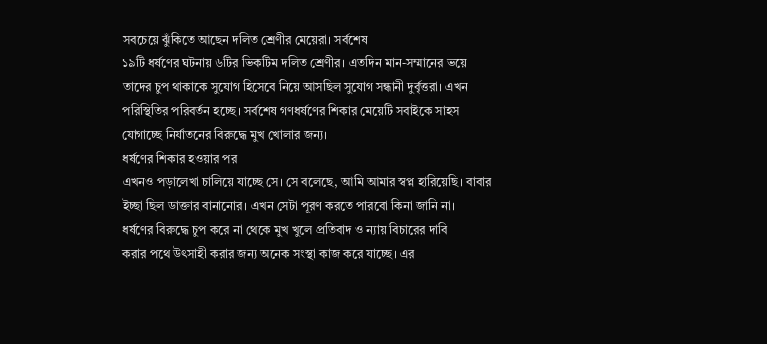সবচেয়ে ঝুঁকিতে আছেন দলিত শ্রেণীর মেয়েরা। সর্বশেষ
১৯টি ধর্ষণের ঘটনায় ৬টির ভিকটিম দলিত শ্রেণীর। এতদিন মান-সম্মানের ভয়ে
তাদের চুপ থাকাকে সুযোগ হিসেবে নিয়ে আসছিল সুযোগ সন্ধানী দুর্বৃত্তরা। এখন
পরিস্থিতির পরিবর্তন হচ্ছে। সর্বশেষ গণধর্ষণের শিকার মেয়েটি সবাইকে সাহস
যোগাচ্ছে নির্যাতনের বিরুদ্ধে মুখ খোলার জন্য।
ধর্ষণের শিকার হওয়ার পর
এখনও পড়ালেখা চালিয়ে যাচ্ছে সে। সে বলেছে, আমি আমার স্বপ্ন হারিয়েছি। বাবার
ইচ্ছা ছিল ডাক্তার বানানোর। এখন সেটা পূরণ করতে পারবো কিনা জানি না।
ধর্ষণের বিরুদ্ধে চুপ করে না থেকে মুখ খুলে প্রতিবাদ ও ন্যায় বিচারের দাবি
করার পথে উৎসাহী করার জন্য অনেক সংস্থা কাজ করে যাচ্ছে। এর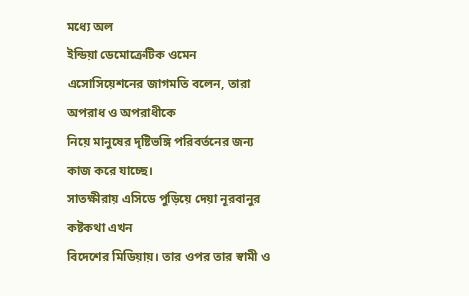মধ্যে অল
ইন্ডিয়া ডেমোক্রেটিক ওমেন এসোসিয়েশনের জাগমতি বলেন, তারা অপরাধ ও অপরাধীকে
নিয়ে মানুষের দৃষ্টিভঙ্গি পরিবর্তনের জন্য কাজ করে যাচ্ছে।
সাতক্ষীরায় এসিডে পুড়িয়ে দেয়া নূরবানুর কষ্টকথা এখন
বিদেশের মিডিয়ায়। তার ওপর তার স্বামী ও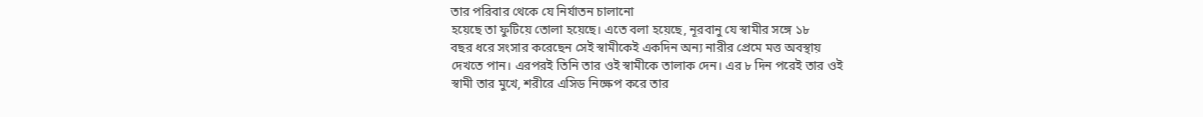তার পরিবার থেকে যে নির্যাতন চালানো
হয়েছে তা ফুটিয়ে তোলা হয়েছে। এতে বলা হয়েছে, নূরবানু যে স্বামীর সঙ্গে ১৮
বছর ধরে সংসার করেছেন সেই স্বামীকেই একদিন অন্য নারীর প্রেমে মত্ত অবস্থায়
দেখতে পান। এরপরই তিনি তার ওই স্বামীকে তালাক দেন। এর ৮ দিন পরেই তার ওই
স্বামী তার মুখে, শরীরে এসিড নিক্ষেপ করে তার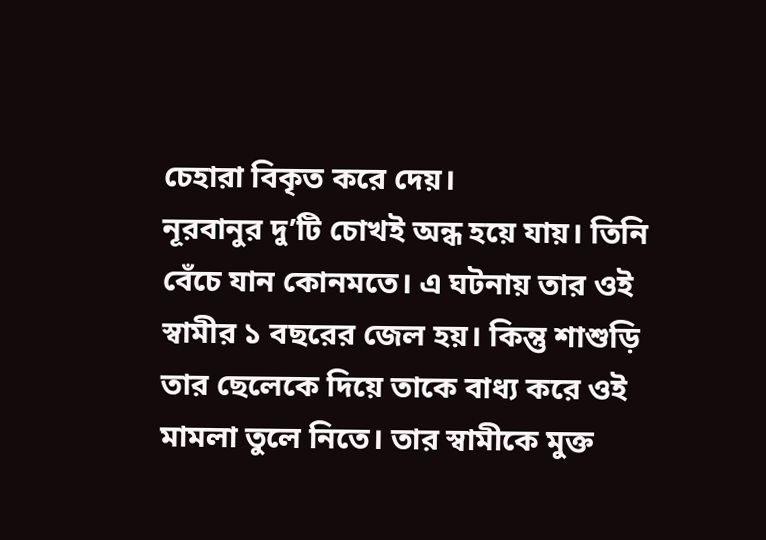চেহারা বিকৃত করে দেয়।
নূরবানুর দু’টি চোখই অন্ধ হয়ে যায়। তিনি বেঁচে যান কোনমতে। এ ঘটনায় তার ওই
স্বামীর ১ বছরের জেল হয়। কিন্তু শাশুড়ি তার ছেলেকে দিয়ে তাকে বাধ্য করে ওই
মামলা তুলে নিতে। তার স্বামীকে মুক্ত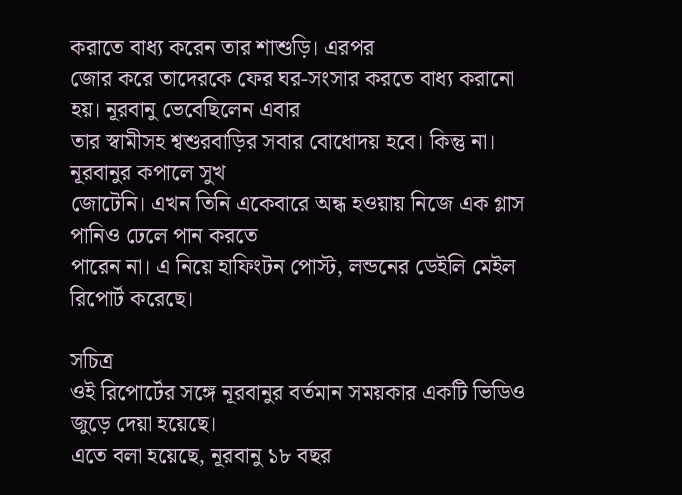করাতে বাধ্য করেন তার শাশুড়ি। এরপর
জোর করে তাদেরকে ফের ঘর-সংসার করতে বাধ্য করানো হয়। নূরবানু ভেবেছিলেন এবার
তার স্বামীসহ শ্বশুরবাড়ির সবার বোধোদয় হবে। কিন্তু না। নূরবানুর কপালে সুখ
জোটেনি। এখন তিনি একেবারে অন্ধ হওয়ায় নিজে এক গ্লাস পানিও ঢেলে পান করতে
পারেন না। এ নিয়ে হাফিংটন পোস্ট, লন্ডনের ডেইলি মেইল রিপোর্ট করেছে।

সচিত্র
ওই রিপোর্টের সঙ্গে নূরবানুর বর্তমান সময়কার একটি ভিডিও জুড়ে দেয়া হয়েছে।
এতে বলা হয়েছে, নূরবানু ১৮ বছর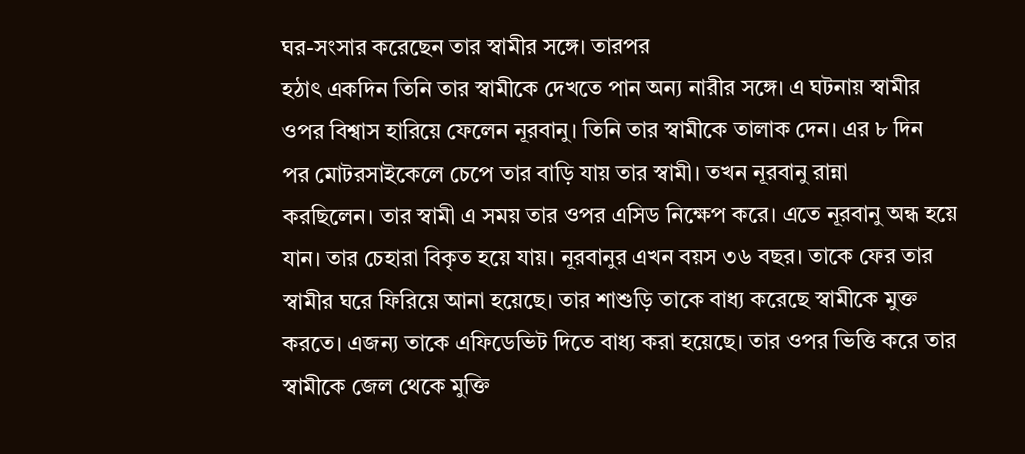ঘর-সংসার করেছেন তার স্বামীর সঙ্গে। তারপর
হঠাৎ একদিন তিনি তার স্বামীকে দেখতে পান অন্য নারীর সঙ্গে। এ ঘটনায় স্বামীর
ওপর বিশ্বাস হারিয়ে ফেলেন নূরবানু। তিনি তার স্বামীকে তালাক দেন। এর ৮ দিন
পর মোটরসাইকেলে চেপে তার বাড়ি যায় তার স্বামী। তখন নূরবানু রান্না
করছিলেন। তার স্বামী এ সময় তার ওপর এসিড নিক্ষেপ করে। এতে নূরবানু অন্ধ হয়ে
যান। তার চেহারা বিকৃত হয়ে যায়। নূরবানুর এখন বয়স ৩৬ বছর। তাকে ফের তার
স্বামীর ঘরে ফিরিয়ে আনা হয়েছে। তার শাশুড়ি তাকে বাধ্য করেছে স্বামীকে মুক্ত
করতে। এজন্য তাকে এফিডেভিট দিতে বাধ্য করা হয়েছে। তার ওপর ভিত্তি করে তার
স্বামীকে জেল থেকে মুক্তি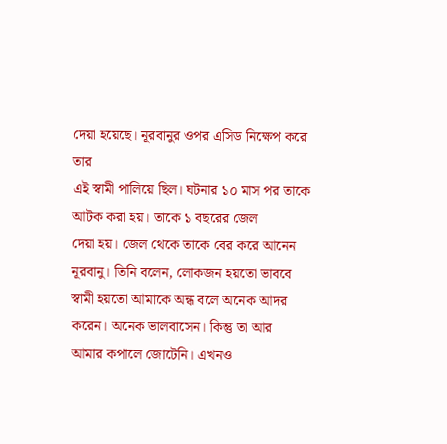দেয়া হয়েছে। নূরবানুর ওপর এসিড নিক্ষেপ করে তার
এই স্বামী পালিয়ে ছিল। ঘটনার ১০ মাস পর তাকে আটক করা হয়। তাকে ১ বছরের জেল
দেয়া হয়। জেল থেকে তাকে বের করে আনেন নূরবানু। তিনি বলেন, লোকজন হয়তো ভাববে
স্বামী হয়তো আমাকে অন্ধ বলে অনেক আদর করেন। অনেক ভালবাসেন। কিন্তু তা আর
আমার কপালে জোটেনি। এখনও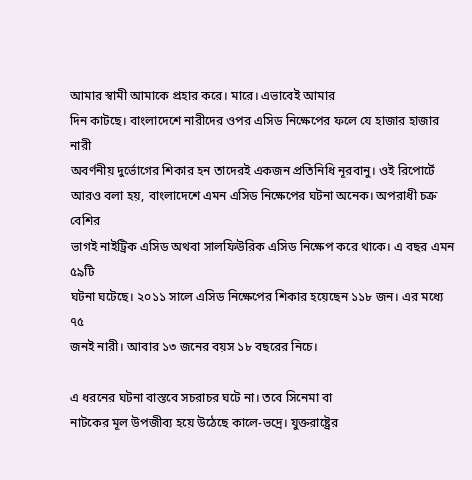আমার স্বামী আমাকে প্রহার করে। মারে। এভাবেই আমার
দিন কাটছে। বাংলাদেশে নারীদের ওপর এসিড নিক্ষেপের ফলে যে হাজার হাজার নারী
অবর্ণনীয় দুর্ভোগের শিকার হন তাদেরই একজন প্রতিনিধি নূরবানু। ওই রিপোর্টে
আরও বলা হয়, বাংলাদেশে এমন এসিড নিক্ষেপের ঘটনা অনেক। অপরাধী চক্র বেশির
ভাগই নাইট্রিক এসিড অথবা সালফিউরিক এসিড নিক্ষেপ করে থাকে। এ বছর এমন ৫৯টি
ঘটনা ঘটেছে। ২০১১ সালে এসিড নিক্ষেপের শিকার হয়েছেন ১১৮ জন। এর মধ্যে ৭৫
জনই নারী। আবার ১৩ জনের বয়স ১৮ বছরের নিচে।

এ ধরনের ঘটনা বাস্তবে সচরাচর ঘটে না। তবে সিনেমা বা
নাটকের মূল উপজীব্য হয়ে উঠেছে কালে-ভদ্রে। যুক্তরাষ্ট্রের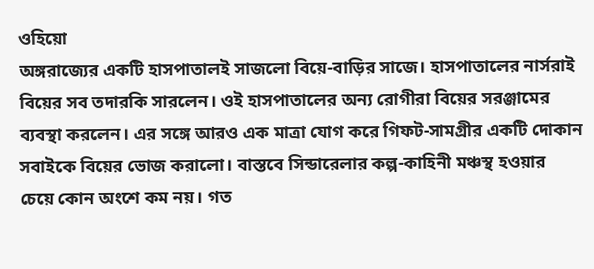ওহিয়ো
অঙ্গরাজ্যের একটি হাসপাতালই সাজলো বিয়ে-বাড়ির সাজে। হাসপাতালের নার্সরাই
বিয়ের সব তদারকি সারলেন। ওই হাসপাতালের অন্য রোগীরা বিয়ের সরঞ্জামের
ব্যবস্থা করলেন। এর সঙ্গে আরও এক মাত্রা যোগ করে গিফট-সামগ্রীর একটি দোকান
সবাইকে বিয়ের ভোজ করালো। বাস্তবে সিন্ডারেলার কল্প-কাহিনী মঞ্চস্থ হওয়ার
চেয়ে কোন অংশে কম নয়। গত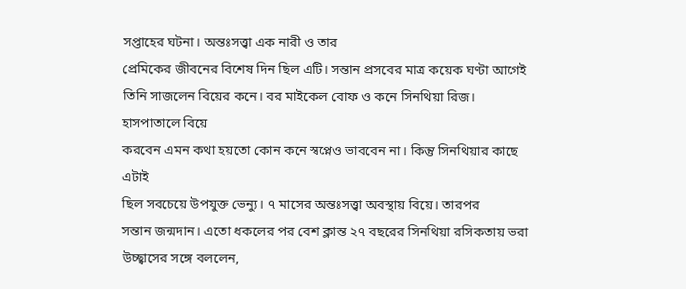সপ্তাহের ঘটনা। অন্তঃসত্ত্বা এক নারী ও তার
প্রেমিকের জীবনের বিশেষ দিন ছিল এটি। সন্তান প্রসবের মাত্র কয়েক ঘণ্টা আগেই
তিনি সাজলেন বিয়ের কনে। বর মাইকেল বোফ ও কনে সিনথিয়া রিজ। হাসপাতালে বিয়ে
করবেন এমন কথা হয়তো কোন কনে স্বপ্নেও ভাববেন না। কিন্তু সিনথিয়ার কাছে এটাই
ছিল সবচেয়ে উপযুক্ত ভেন্যু। ৭ মাসের অন্তঃসত্ত্বা অবস্থায় বিয়ে। তারপর
সন্তান জন্মদান। এতো ধকলের পর বেশ ক্লান্ত ২৭ বছরের সিনথিয়া রসিকতায় ভরা
উচ্ছ্বাসের সঙ্গে বললেন,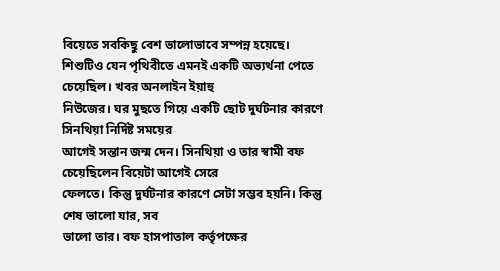বিয়েতে সবকিছু বেশ ভালোভাবে সম্পন্ন হয়েছে।
শিশুটিও যেন পৃথিবীতে এমনই একটি অভ্যর্থনা পেতে চেয়েছিল। খবর অনলাইন ইয়াহু
নিউজের। ঘর মুছতে গিয়ে একটি ছোট দুর্ঘটনার কারণে সিনথিয়া নির্দিষ্ট সময়ের
আগেই সন্তান জন্ম দেন। সিনথিয়া ও তার স্বামী বফ চেয়েছিলেন বিয়েটা আগেই সেরে
ফেলতে। কিন্তু দুর্ঘটনার কারণে সেটা সম্ভব হয়নি। কিন্তু শেষ ভালো যার, সব
ভালো তার। বফ হাসপাতাল কর্তৃপক্ষের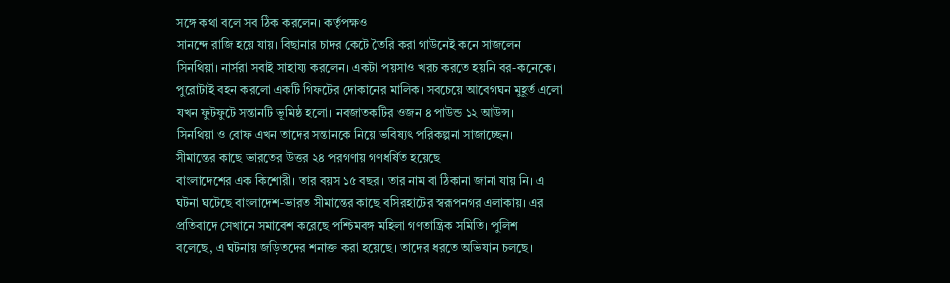সঙ্গে কথা বলে সব ঠিক করলেন। কর্তৃপক্ষও
সানন্দে রাজি হয়ে যায়। বিছানার চাদর কেটে তৈরি করা গাউনেই কনে সাজলেন
সিনথিয়া। নার্সরা সবাই সাহায্য করলেন। একটা পয়সাও খরচ করতে হয়নি বর-কনেকে।
পুরোটাই বহন করলো একটি গিফটের দোকানের মালিক। সবচেয়ে আবেগঘন মুহূর্ত এলো
যখন ফুটফুটে সন্তানটি ভূমিষ্ঠ হলো। নবজাতকটির ওজন ৪ পাউন্ড ১২ আউন্স।
সিনথিয়া ও বোফ এখন তাদের সন্তানকে নিয়ে ভবিষ্যৎ পরিকল্পনা সাজাচ্ছেন।
সীমান্তের কাছে ভারতের উত্তর ২৪ পরগণায় গণধর্ষিত হয়েছে
বাংলাদেশের এক কিশোরী। তার বয়স ১৫ বছর। তার নাম বা ঠিকানা জানা যায় নি। এ
ঘটনা ঘটেছে বাংলাদেশ-ভারত সীমান্তের কাছে বসিরহাটের স্বরূপনগর এলাকায়। এর
প্রতিবাদে সেখানে সমাবেশ করেছে পশ্চিমবঙ্গ মহিলা গণতান্ত্রিক সমিতি। পুলিশ
বলেছে, এ ঘটনায় জড়িতদের শনাক্ত করা হয়েছে। তাদের ধরতে অভিযান চলছে।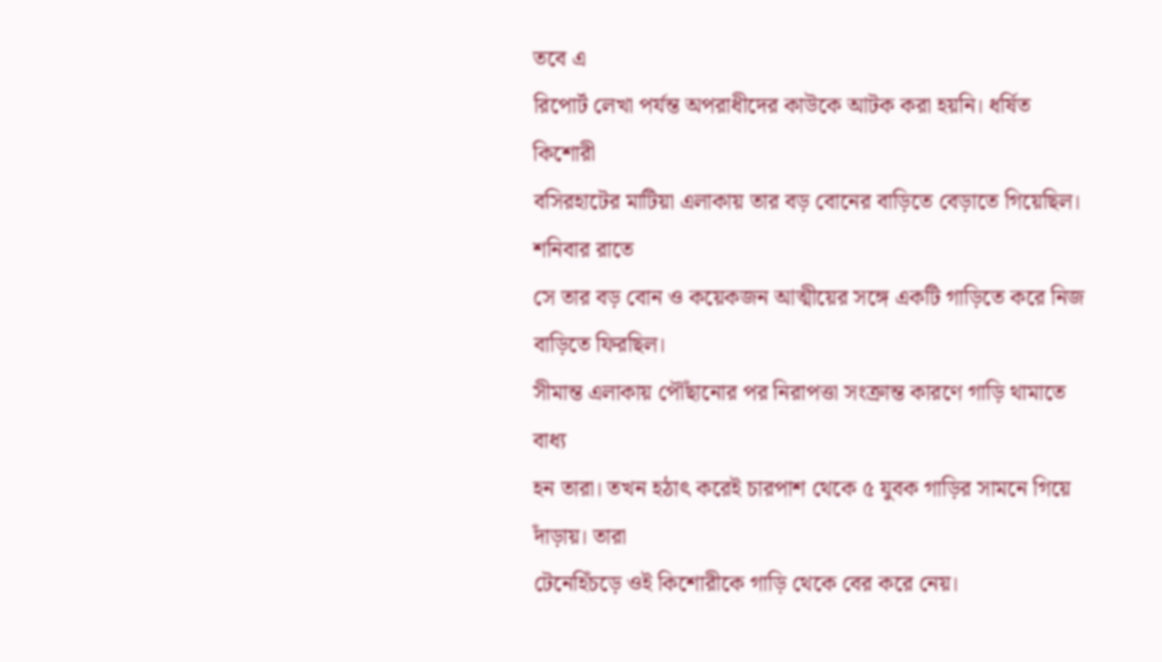তবে এ
রিপোর্ট লেখা পর্যন্ত অপরাধীদের কাউকে আটক করা হয়নি। ধর্ষিত কিশোরী
বসিরহাটের মাটিয়া এলাকায় তার বড় বোনের বাড়িতে বেড়াতে গিয়েছিল। শনিবার রাতে
সে তার বড় বোন ও কয়েকজন আত্মীয়ের সঙ্গে একটি গাড়িতে করে নিজ বাড়িতে ফিরছিল।
সীমান্ত এলাকায় পৌঁছানোর পর নিরাপত্তা সংক্রান্ত কারণে গাড়ি থামাতে বাধ্য
হন তারা। তখন হঠাৎ করেই চারপাশ থেকে ৫ যুবক গাড়ির সামনে গিয়ে দাঁড়ায়। তারা
টেনেহিঁচড়ে ওই কিশোরীকে গাড়ি থেকে বের করে নেয়।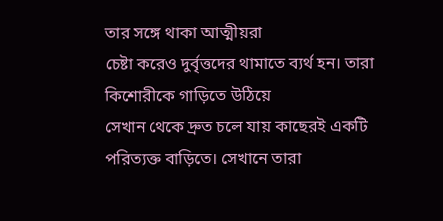তার সঙ্গে থাকা আত্মীয়রা
চেষ্টা করেও দুর্বৃত্তদের থামাতে ব্যর্থ হন। তারা কিশোরীকে গাড়িতে উঠিয়ে
সেখান থেকে দ্রুত চলে যায় কাছেরই একটি পরিত্যক্ত বাড়িতে। সেখানে তারা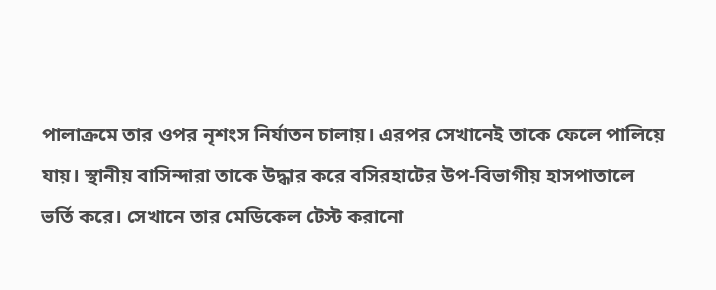পালাক্রমে তার ওপর নৃশংস নির্যাতন চালায়। এরপর সেখানেই তাকে ফেলে পালিয়ে
যায়। স্থানীয় বাসিন্দারা তাকে উদ্ধার করে বসিরহাটের উপ-বিভাগীয় হাসপাতালে
ভর্তি করে। সেখানে তার মেডিকেল টেস্ট করানো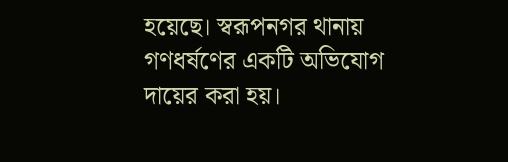হয়েছে। স্বরূপনগর থানায়
গণধর্ষণের একটি অভিযোগ দায়ের করা হয়।